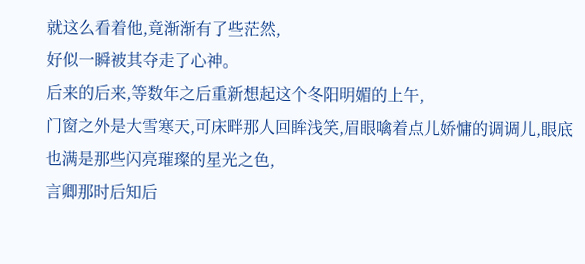就这么看着他,竟渐渐有了些茫然,
好似一瞬被其夺走了心神。
后来的后来,等数年之后重新想起这个冬阳明媚的上午,
门窗之外是大雪寒天,可床畔那人回眸浅笑,眉眼噙着点儿娇慵的调调儿,眼底也满是那些闪亮璀璨的星光之色,
言卿那时后知后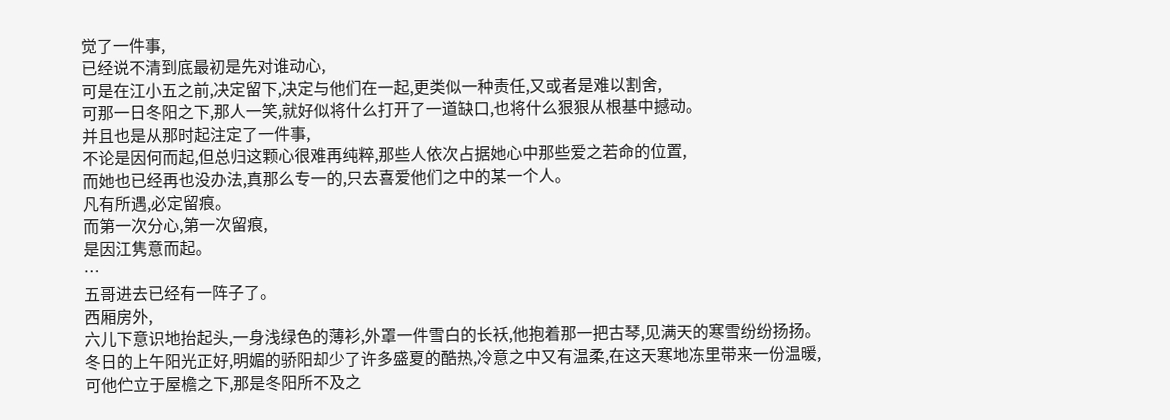觉了一件事,
已经说不清到底最初是先对谁动心,
可是在江小五之前,决定留下,决定与他们在一起,更类似一种责任,又或者是难以割舍,
可那一日冬阳之下,那人一笑,就好似将什么打开了一道缺口,也将什么狠狠从根基中撼动。
并且也是从那时起注定了一件事,
不论是因何而起,但总归这颗心很难再纯粹,那些人依次占据她心中那些爱之若命的位置,
而她也已经再也没办法,真那么专一的,只去喜爱他们之中的某一个人。
凡有所遇,必定留痕。
而第一次分心,第一次留痕,
是因江隽意而起。
…
五哥进去已经有一阵子了。
西厢房外,
六儿下意识地抬起头,一身浅绿色的薄衫,外罩一件雪白的长袄,他抱着那一把古琴,见满天的寒雪纷纷扬扬。
冬日的上午阳光正好,明媚的骄阳却少了许多盛夏的酷热,冷意之中又有温柔,在这天寒地冻里带来一份温暖,
可他伫立于屋檐之下,那是冬阳所不及之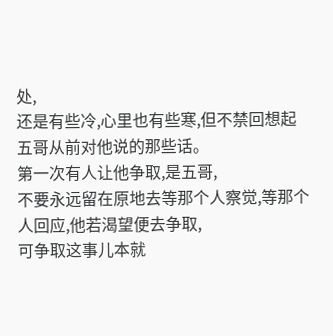处,
还是有些冷,心里也有些寒,但不禁回想起五哥从前对他说的那些话。
第一次有人让他争取,是五哥,
不要永远留在原地去等那个人察觉,等那个人回应,他若渴望便去争取,
可争取这事儿本就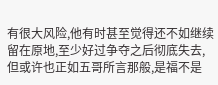有很大风险,他有时甚至觉得还不如继续留在原地,至少好过争夺之后彻底失去,
但或许也正如五哥所言那般,是福不是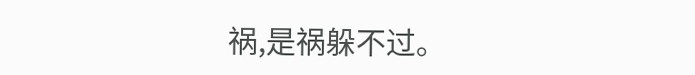祸,是祸躲不过。